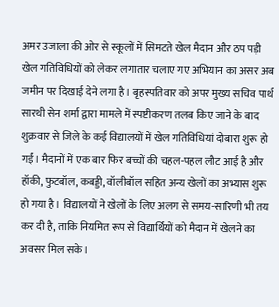अमर उजाला की ओर से स्कूलों में सिमटते खेल मैदान और ठप पड़ी खेल गतिविधियों को लेकर लगातार चलाए गए अभियान का असर अब जमीन पर दिखाई देने लगा है। बृहस्पतिवार को अपर मुख्य सचिव पार्थ सारथी सेन शर्मा द्वारा मामले में स्पष्टीकरण तलब किए जाने के बाद शुक्रवार से जिले के कई विद्यालयों में खेल गतिविधियां दोबारा शुरू हो गईं। मैदानों में एक बार फिर बच्चों की चहल-पहल लौट आई है और हॉकी, फुटबॉल, कबड्डी, वॉलीबॉल सहित अन्य खेलों का अभ्यास शुरू हो गया है। विद्यालयों ने खेलों के लिए अलग से समय-सारिणी भी तय कर दी है, ताकि नियमित रूप से विद्यार्थियों को मैदान में खेलने का अवसर मिल सके।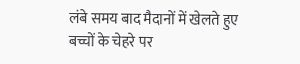लंबे समय बाद मैदानों में खेलते हुए बच्चों के चेहरे पर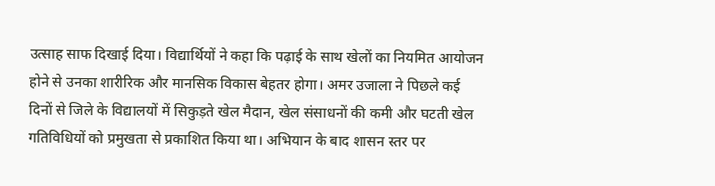उत्साह साफ दिखाई दिया। विद्यार्थियों ने कहा कि पढ़ाई के साथ खेलों का नियमित आयोजन होने से उनका शारीरिक और मानसिक विकास बेहतर होगा। अमर उजाला ने पिछले कई दिनों से जिले के विद्यालयों में सिकुड़ते खेल मैदान, खेल संसाधनों की कमी और घटती खेल गतिविधियों को प्रमुखता से प्रकाशित किया था। अभियान के बाद शासन स्तर पर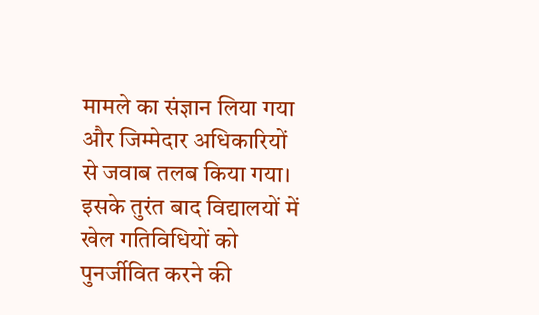मामले का संज्ञान लिया गया और जिम्मेदार अधिकारियों से जवाब तलब किया गया। इसके तुरंत बाद विद्यालयों में खेल गतिविधियों को पुनर्जीवित करने की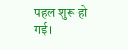पहल शुरू हो गई।